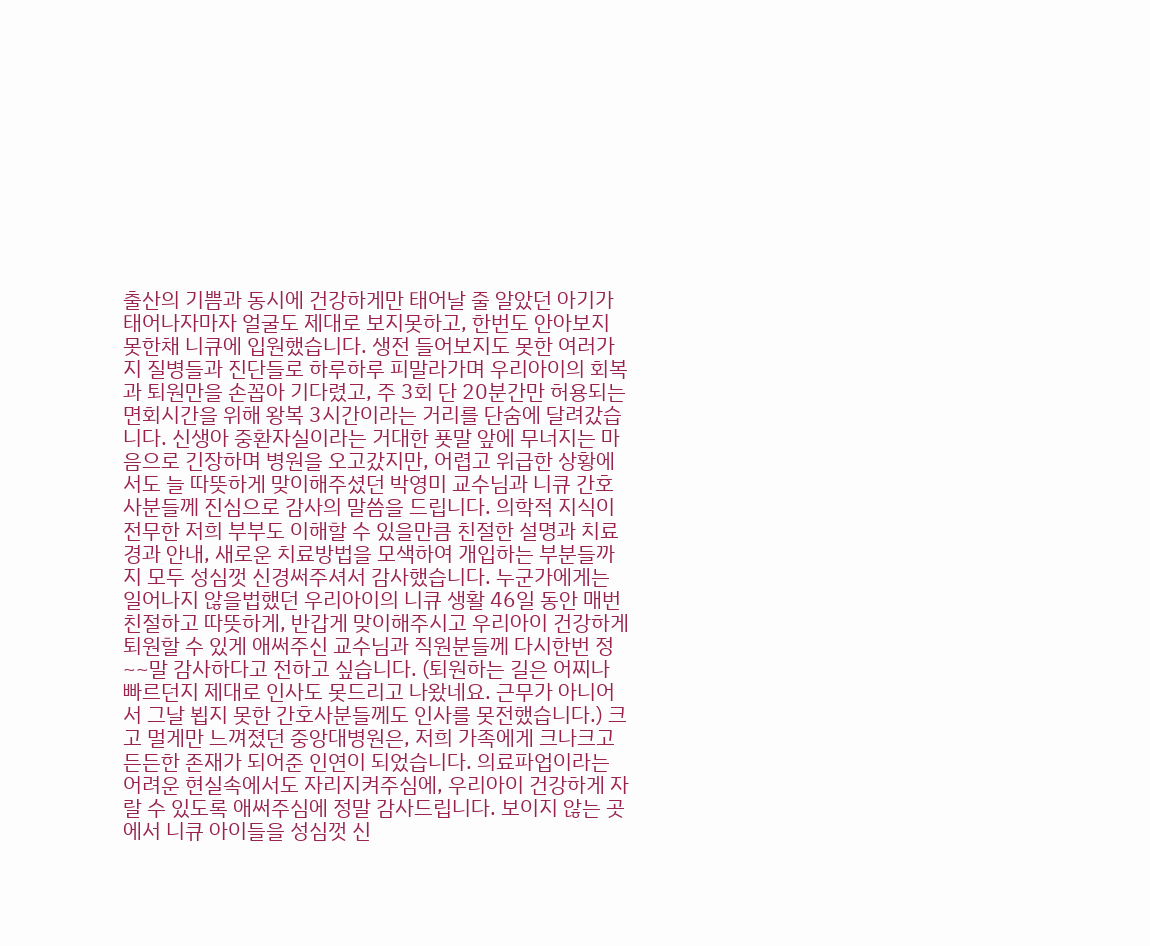출산의 기쁨과 동시에 건강하게만 태어날 줄 알았던 아기가 태어나자마자 얼굴도 제대로 보지못하고, 한번도 안아보지 못한채 니큐에 입원했습니다. 생전 들어보지도 못한 여러가지 질병들과 진단들로 하루하루 피말라가며 우리아이의 회복과 퇴원만을 손꼽아 기다렸고, 주 3회 단 20분간만 허용되는 면회시간을 위해 왕복 3시간이라는 거리를 단숨에 달려갔습니다. 신생아 중환자실이라는 거대한 푯말 앞에 무너지는 마음으로 긴장하며 병원을 오고갔지만, 어렵고 위급한 상황에서도 늘 따뜻하게 맞이해주셨던 박영미 교수님과 니큐 간호사분들께 진심으로 감사의 말씀을 드립니다. 의학적 지식이 전무한 저희 부부도 이해할 수 있을만큼 친절한 설명과 치료경과 안내, 새로운 치료방법을 모색하여 개입하는 부분들까지 모두 성심껏 신경써주셔서 감사했습니다. 누군가에게는 일어나지 않을법했던 우리아이의 니큐 생활 46일 동안 매번 친절하고 따뜻하게, 반갑게 맞이해주시고 우리아이 건강하게 퇴원할 수 있게 애써주신 교수님과 직원분들께 다시한번 정~~말 감사하다고 전하고 싶습니다. (퇴원하는 길은 어찌나 빠르던지 제대로 인사도 못드리고 나왔네요. 근무가 아니어서 그날 뵙지 못한 간호사분들께도 인사를 못전했습니다.) 크고 멀게만 느껴졌던 중앙대병원은, 저희 가족에게 크나크고 든든한 존재가 되어준 인연이 되었습니다. 의료파업이라는 어려운 현실속에서도 자리지켜주심에, 우리아이 건강하게 자랄 수 있도록 애써주심에 정말 감사드립니다. 보이지 않는 곳에서 니큐 아이들을 성심껏 신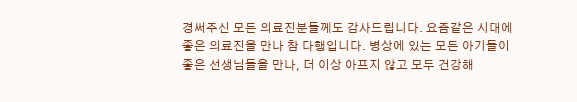경써주신 모든 의료진분들께도 감사드립니다. 요즘같은 시대에 좋은 의료진을 만나 참 다행입니다. 병상에 있는 모든 아기들이 좋은 선생님들을 만나, 더 이상 아프지 않고 모두 건강해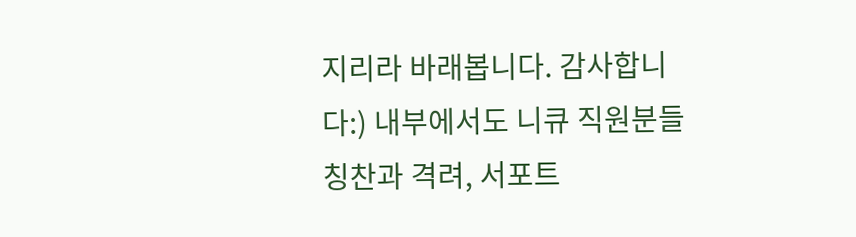지리라 바래봅니다. 감사합니다:) 내부에서도 니큐 직원분들 칭찬과 격려, 서포트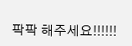팍팍 해주세요!!!!!!